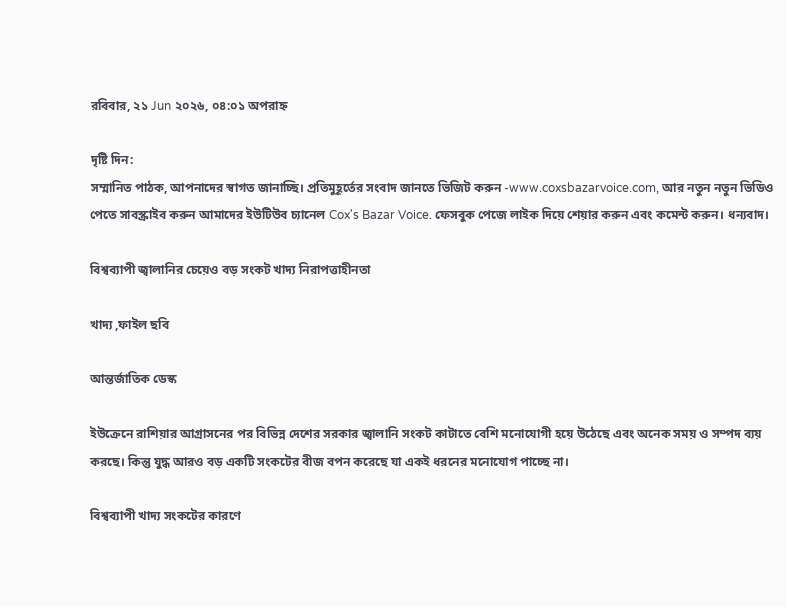রবিবার, ২১ Jun ২০২৬, ০৪:০১ অপরাহ্ন

দৃষ্টি দিন:
সম্মানিত পাঠক, আপনাদের স্বাগত জানাচ্ছি। প্রতিমুহূর্তের সংবাদ জানতে ভিজিট করুন -www.coxsbazarvoice.com, আর নতুন নতুন ভিডিও পেতে সাবস্ক্রাইব করুন আমাদের ইউটিউব চ্যানেল Cox's Bazar Voice. ফেসবুক পেজে লাইক দিয়ে শেয়ার করুন এবং কমেন্ট করুন। ধন্যবাদ।

বিশ্বব্যাপী জ্বালানির চেয়েও বড় সংকট খাদ্য নিরাপত্তাহীনতা

খাদ্য ,ফাইল ছবি

আন্তর্জাতিক ডেস্ক

ইউক্রেনে রাশিয়ার আগ্রাসনের পর বিভিন্ন দেশের সরকার জ্বালানি সংকট কাটাতে বেশি মনোযোগী হয়ে উঠেছে এবং অনেক সময় ও সম্পদ ব্যয় করছে। কিন্তু যুদ্ধ আরও বড় একটি সংকটের বীজ বপন করেছে যা একই ধরনের মনোযোগ পাচ্ছে না।

বিশ্বব্যাপী খাদ্য সংকটের কারণে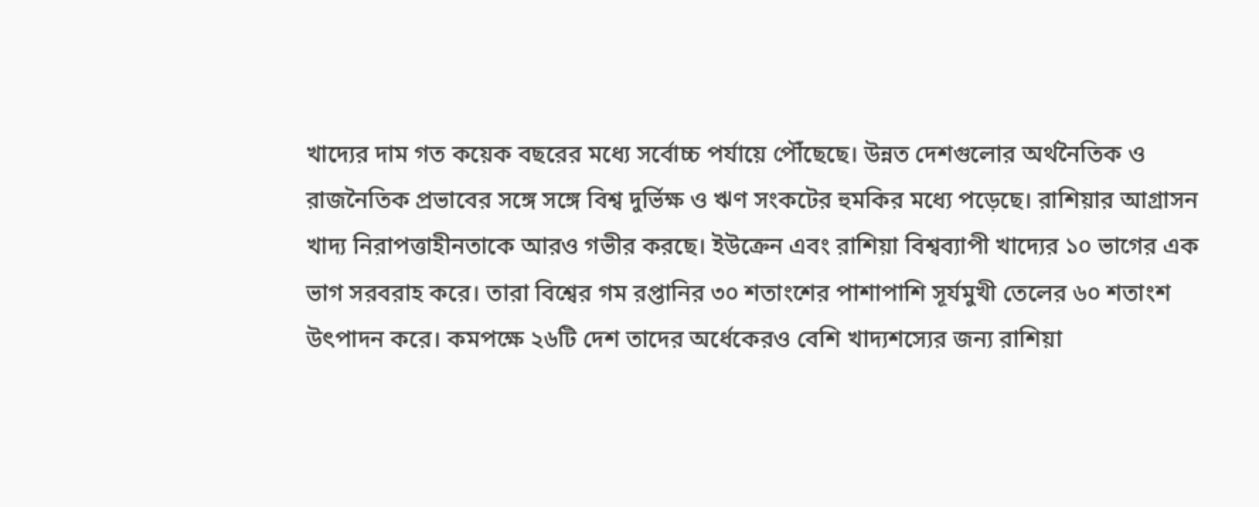খাদ্যের দাম গত কয়েক বছরের মধ্যে সর্বোচ্চ পর্যায়ে পৌঁছেছে। উন্নত দেশগুলোর অর্থনৈতিক ও রাজনৈতিক প্রভাবের সঙ্গে সঙ্গে বিশ্ব দুর্ভিক্ষ ও ঋণ সংকটের হুমকির মধ্যে পড়েছে। রাশিয়ার আগ্রাসন খাদ্য নিরাপত্তাহীনতাকে আরও গভীর করছে। ইউক্রেন এবং রাশিয়া বিশ্বব্যাপী খাদ্যের ১০ ভাগের এক ভাগ সরবরাহ করে। তারা বিশ্বের গম রপ্তানির ৩০ শতাংশের পাশাপাশি সূর্যমুখী তেলের ৬০ শতাংশ উৎপাদন করে। কমপক্ষে ২৬টি দেশ তাদের অর্ধেকেরও বেশি খাদ্যশস্যের জন্য রাশিয়া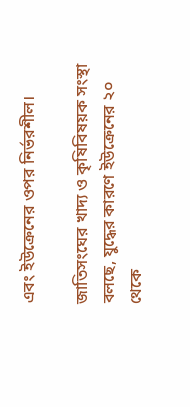এবং ইউক্রেনের ওপর নির্ভরশীল।

জাতিসংঘের খাদ্য ও কৃষিবিষয়ক সংস্থা বলছে, যুদ্ধের কারণে ইউক্রেনের ২০ থেকে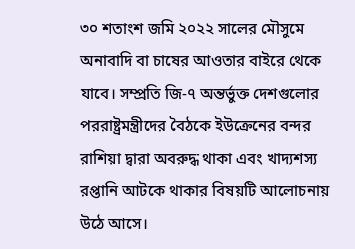৩০ শতাংশ জমি ২০২২ সালের মৌসুমে অনাবাদি বা চাষের আওতার বাইরে থেকে যাবে। সম্প্রতি জি-৭ অন্তর্ভুক্ত দেশগুলোর পররাষ্ট্রমন্ত্রীদের বৈঠকে ইউক্রেনের বন্দর রাশিয়া দ্বারা অবরুদ্ধ থাকা এবং খাদ্যশস্য রপ্তানি আটকে থাকার বিষয়টি আলোচনায় উঠে আসে।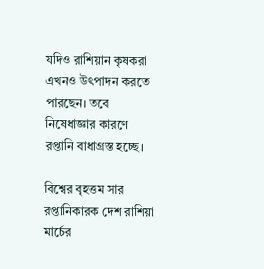যদিও রাশিয়ান কৃষকরা এখনও উৎপাদন করতে পারছেন। তবে নিষেধাজ্ঞার কারণে রপ্তানি বাধাগ্রস্ত হচ্ছে।

বিশ্বের বৃহত্তম সার রপ্তানিকারক দেশ রাশিয়া মার্চের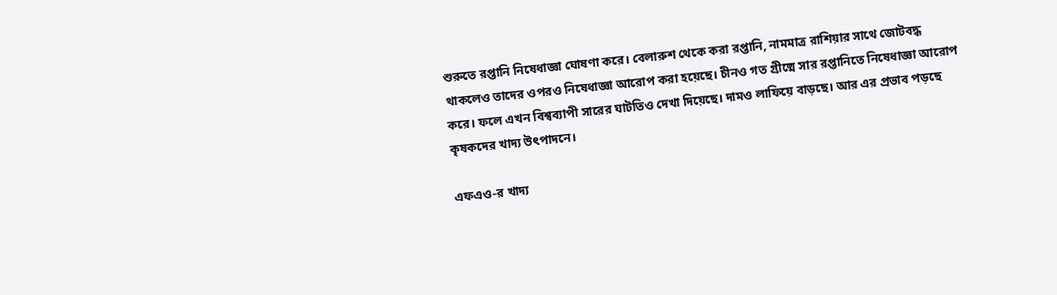শুরুতে রপ্তানি নিষেধাজ্ঞা ঘোষণা করে। বেলারুশ থেকে করা রপ্তানি, নামমাত্র রাশিয়ার সাথে জোটবদ্ধ থাকলেও তাদের ওপরও নিষেধাজ্ঞা আরোপ করা হয়েছে। চীনও গত গ্রীষ্মে সার রপ্তানিতে নিষেধাজ্ঞা আরোপ করে। ফলে এখন বিশ্বব্যাপী সারের ঘাটতিও দেখা দিয়েছে। দামও লাফিয়ে বাড়ছে। আর এর প্রভাব পড়ছে কৃষকদের খাদ্য উৎপাদনে।

এফএও-র খাদ্য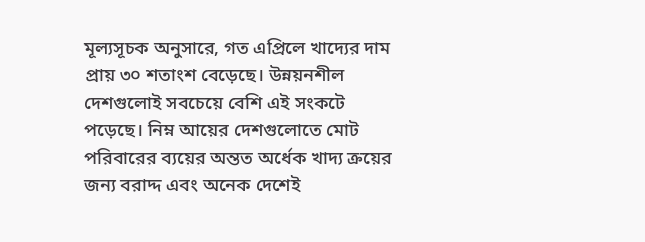মূল্যসূচক অনুসারে, গত এপ্রিলে খাদ্যের দাম প্রায় ৩০ শতাংশ বেড়েছে। উন্নয়নশীল দেশগুলোই সবচেয়ে বেশি এই সংকটে পড়েছে। নিম্ন আয়ের দেশগুলোতে মোট পরিবারের ব্যয়ের অন্তত অর্ধেক খাদ্য ক্রয়ের জন্য বরাদ্দ এবং অনেক দেশেই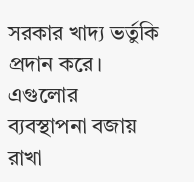সরকার খাদ্য ভর্তুকি প্রদান করে। এগুলোর ব্যবস্থাপনা বজায় রাখা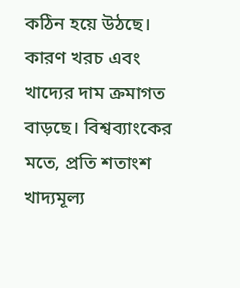কঠিন হয়ে উঠছে। কারণ খরচ এবং খাদ্যের দাম ক্রমাগত বাড়ছে। বিশ্বব্যাংকের মতে, প্রতি শতাংশ খাদ্যমূল্য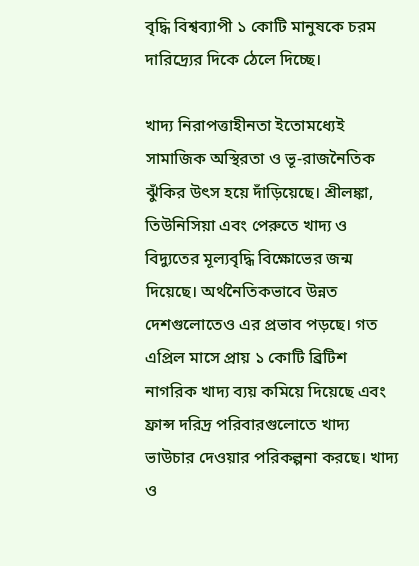বৃদ্ধি বিশ্বব্যাপী ১ কোটি মানুষকে চরম দারিদ্র্যের দিকে ঠেলে দিচ্ছে।

খাদ্য নিরাপত্তাহীনতা ইতোমধ্যেই সামাজিক অস্থিরতা ও ভূ-রাজনৈতিক ঝুঁকির উৎস হয়ে দাঁড়িয়েছে। শ্রীলঙ্কা, তিউনিসিয়া এবং পেরুতে খাদ্য ও বিদ্যুতের মূল্যবৃদ্ধি বিক্ষোভের জন্ম দিয়েছে। অর্থনৈতিকভাবে উন্নত দেশগুলোতেও এর প্রভাব পড়ছে। গত এপ্রিল মাসে প্রায় ১ কোটি ব্রিটিশ নাগরিক খাদ্য ব্যয় কমিয়ে দিয়েছে এবং ফ্রান্স দরিদ্র পরিবারগুলোতে খাদ্য ভাউচার দেওয়ার পরিকল্পনা করছে। খাদ্য ও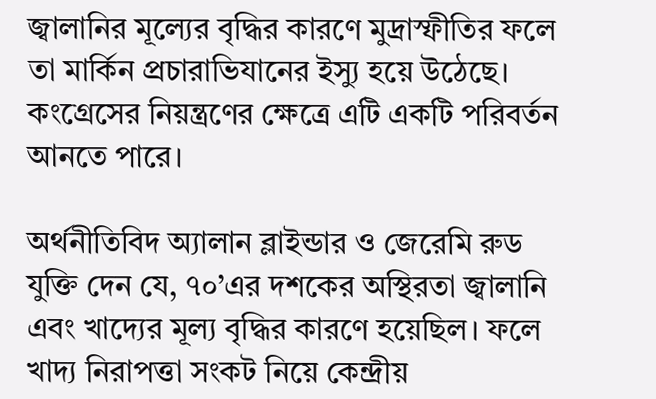জ্বালানির মূল্যের বৃদ্ধির কারণে মুদ্রাস্ফীতির ফলে তা মার্কিন প্রচারাভিযানের ইস্যু হয়ে উঠেছে। কংগ্রেসের নিয়ন্ত্রণের ক্ষেত্রে এটি একটি পরিবর্তন আনতে পারে।

অর্থনীতিবিদ অ্যালান ব্লাইন্ডার ও জেরেমি রুড যুক্তি দেন যে, ৭০’এর দশকের অস্থিরতা জ্বালানি এবং খাদ্যের মূল্য বৃদ্ধির কারণে হয়েছিল। ফলে খাদ্য নিরাপত্তা সংকট নিয়ে কেন্দ্রীয়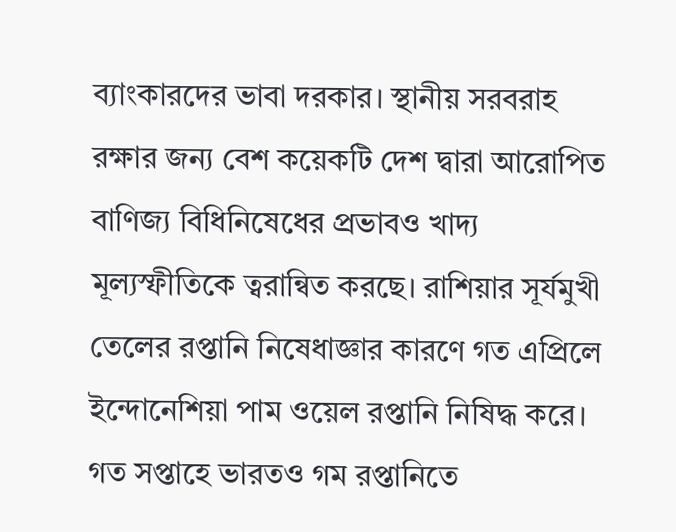ব্যাংকারদের ভাবা দরকার। স্থানীয় সরবরাহ রক্ষার জন্য বেশ কয়েকটি দেশ দ্বারা আরোপিত বাণিজ্য বিধিনিষেধের প্রভাবও খাদ্য মূল্যস্ফীতিকে ত্বরান্বিত করছে। রাশিয়ার সূর্যমুখী তেলের রপ্তানি নিষেধাজ্ঞার কারণে গত এপ্রিলে ইন্দোনেশিয়া পাম ওয়েল রপ্তানি নিষিদ্ধ করে। গত সপ্তাহে ভারতও গম রপ্তানিতে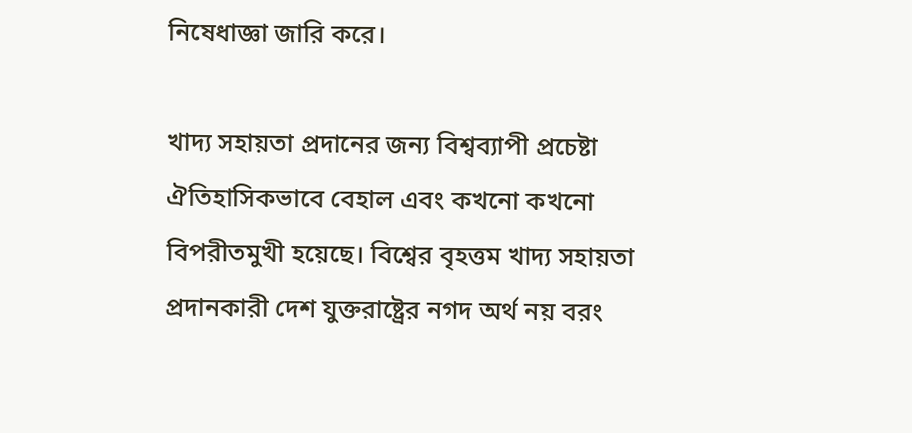নিষেধাজ্ঞা জারি করে।

খাদ্য সহায়তা প্রদানের জন্য বিশ্বব্যাপী প্রচেষ্টা ঐতিহাসিকভাবে বেহাল এবং কখনো কখনো বিপরীতমুখী হয়েছে। বিশ্বের বৃহত্তম খাদ্য সহায়তা প্রদানকারী দেশ যুক্তরাষ্ট্রের নগদ অর্থ নয় বরং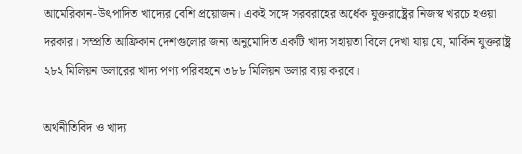আমেরিকান-উৎপাদিত খাদ্যের বেশি প্রয়োজন। একই সঙ্গে সরবরাহের অর্ধেক যুক্তরাষ্ট্রের নিজস্ব খরচে হওয়া দরকার। সম্প্রতি আফ্রিকান দেশগুলোর জন্য অনুমোদিত একটি খাদ্য সহায়তা বিলে দেখা যায় যে, মার্কিন যুক্তরাষ্ট্র ২৮২ মিলিয়ন ডলারের খাদ্য পণ্য পরিবহনে ৩৮৮ মিলিয়ন ডলার ব্যয় করবে।

অর্থনীতিবিদ ও খাদ্য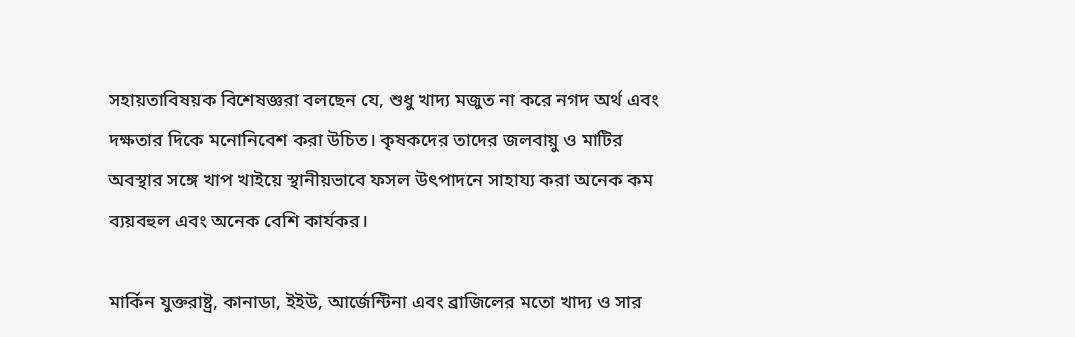সহায়তাবিষয়ক বিশেষজ্ঞরা বলছেন যে, শুধু খাদ্য মজুত না করে নগদ অর্থ এবং দক্ষতার দিকে মনোনিবেশ করা উচিত। কৃষকদের তাদের জলবায়ু ও মাটির অবস্থার সঙ্গে খাপ খাইয়ে স্থানীয়ভাবে ফসল উৎপাদনে সাহায্য করা অনেক কম ব্যয়বহুল এবং অনেক বেশি কার্যকর।

মার্কিন যুক্তরাষ্ট্র, কানাডা, ইইউ, আর্জেন্টিনা এবং ব্রাজিলের মতো খাদ্য ও সার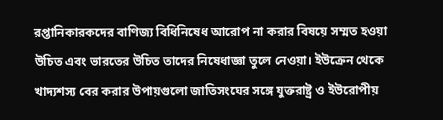রপ্তানিকারকদের বাণিজ্য বিধিনিষেধ আরোপ না করার বিষয়ে সম্মত হওয়া উচিত এবং ভারতের উচিত তাদের নিষেধাজ্ঞা তুলে নেওয়া। ইউক্রেন থেকে খাদ্যশস্য বের করার উপায়গুলো জাতিসংঘের সঙ্গে যুক্তরাষ্ট্র ও ইউরোপীয়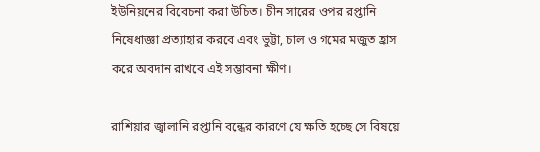ইউনিয়নের বিবেচনা করা উচিত। চীন সারের ওপর রপ্তানি নিষেধাজ্ঞা প্রত্যাহার করবে এবং ভুট্টা, চাল ও গমের মজুত হ্রাস করে অবদান রাখবে এই সম্ভাবনা ক্ষীণ।

রাশিয়ার জ্বালানি রপ্তানি বন্ধের কারণে যে ক্ষতি হচ্ছে সে বিষয়ে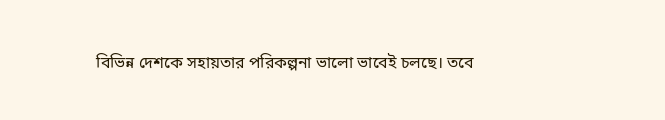বিভিন্ন দেশকে সহায়তার পরিকল্পনা ভালো ভাবেই চলছে। তবে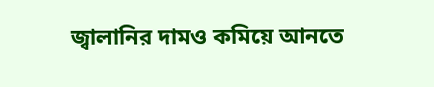জ্বালানির দামও কমিয়ে আনতে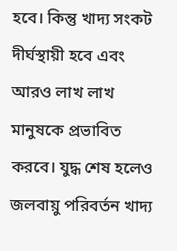হবে। কিন্তু খাদ্য সংকট দীর্ঘস্থায়ী হবে এবং আরও লাখ লাখ মানুষকে প্রভাবিত করবে। যুদ্ধ শেষ হলেও জলবায়ু পরিবর্তন খাদ্য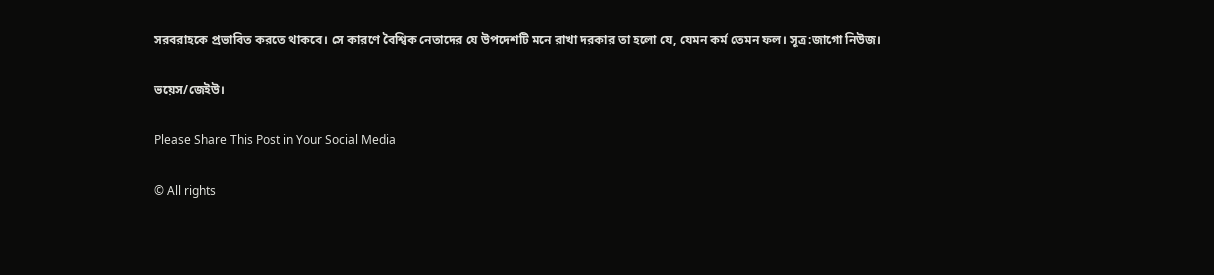সরবরাহকে প্রভাবিত করতে থাকবে। সে কারণে বৈশ্বিক নেতাদের যে উপদেশটি মনে রাখা দরকার তা হলো যে, যেমন কর্ম তেমন ফল। সূত্র:জাগো নিউজ।

ভয়েস/জেইউ।

Please Share This Post in Your Social Media

© All rights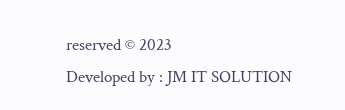reserved © 2023
Developed by : JM IT SOLUTION